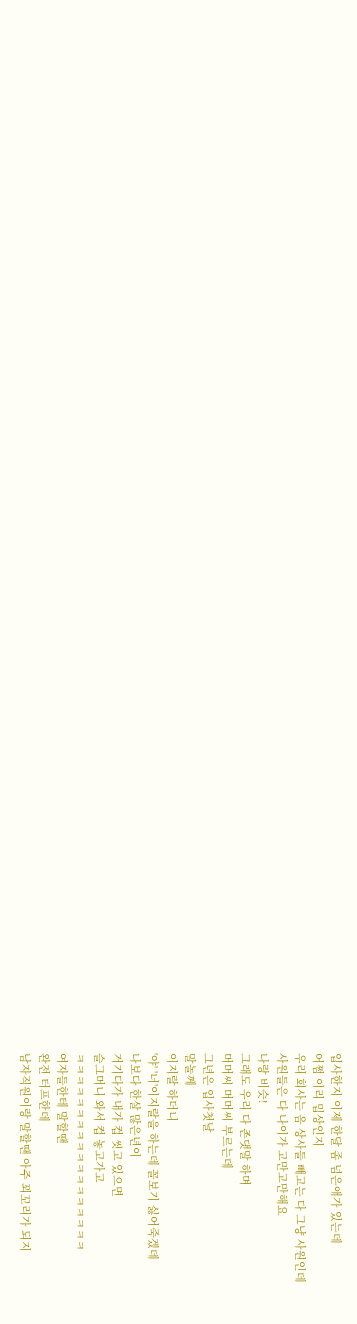입사한지 이제 한달 좀 넘은애가 있는데
어쩜 이리 밉상인지
우리 회사는 음 상사들 빼고는 다 그냥 사원인데
사원들은 다 나이가 고만고만해요
나랑 비슷!
그래도 우리 다 존댓말 하며
머머씨 머머씨 부르는데
그년은 입사첫날
말놀께
이지랄 하더니
'야' '너'이지랄을 하는데 꼴보기 싫어죽겠데
나보다 한살 많은년이
거기다가 내가 컵 씻고 있으면
슬그머니 와서 컵 놓고가고
ㅋㅋㅋㅋㅋㅋㅋㅋㅋㅋㅋㅋㅋㅋㅋㅋㅋㅋ
여자들한테 말할땐
완전 터프한데
남자직원이랑 말할땐 아주 꾀꼬리가 되지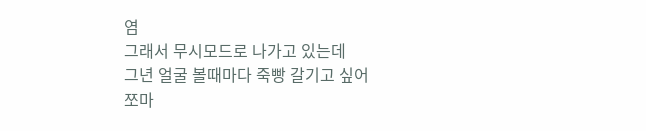염
그래서 무시모드로 나가고 있는데
그년 얼굴 볼때마다 죽빵 갈기고 싶어
쪼마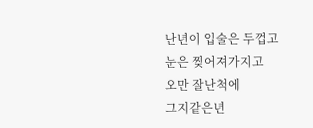난년이 입술은 두껍고
눈은 찢어져가지고
오만 잘난척에
그지같은년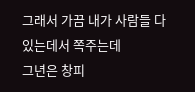그래서 가끔 내가 사람들 다 있는데서 쪽주는데
그년은 창피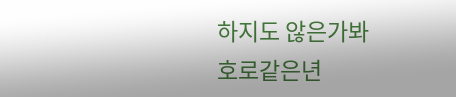하지도 않은가봐
호로같은년